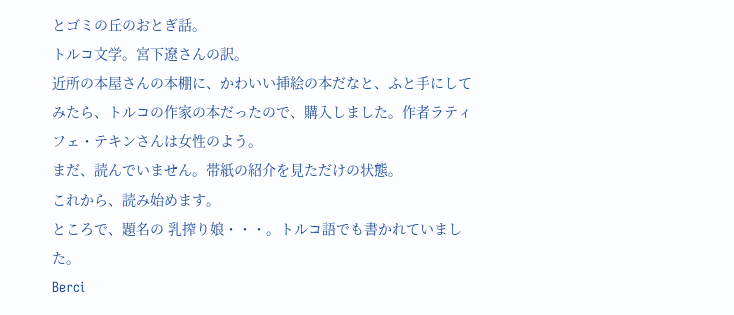とゴミの丘のおとぎ話。
トルコ文学。宮下遼さんの訳。
近所の本屋さんの本棚に、かわいい挿絵の本だなと、ふと手にしてみたら、トルコの作家の本だったので、購入しました。作者ラティフェ・テキンさんは女性のよう。
まだ、読んでいません。帯紙の紹介を見ただけの状態。
これから、読み始めます。
ところで、題名の 乳搾り娘・・・。トルコ語でも書かれていました。
Berci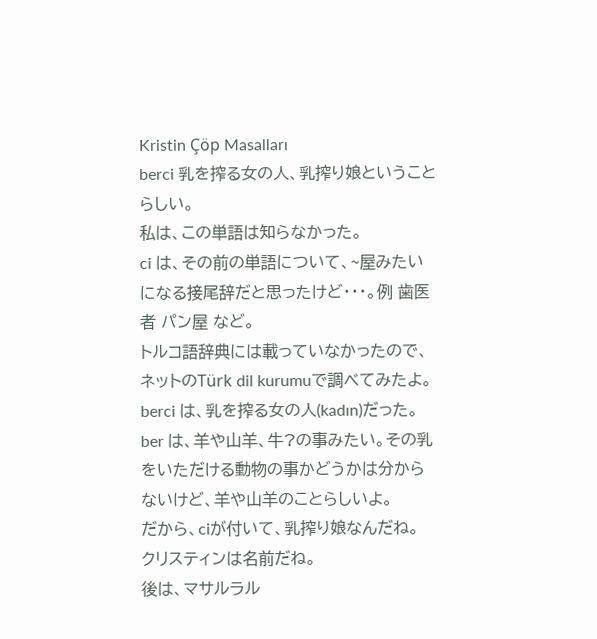Kristin Çöp Masalları
berci 乳を搾る女の人、乳搾り娘ということらしい。
私は、この単語は知らなかった。
ci は、その前の単語について、~屋みたいになる接尾辞だと思ったけど・・・。例 歯医者 パン屋 など。
トルコ語辞典には載っていなかったので、ネットのTürk dil kurumuで調べてみたよ。
berci は、乳を搾る女の人(kadın)だった。
ber は、羊や山羊、牛?の事みたい。その乳をいただける動物の事かどうかは分からないけど、羊や山羊のことらしいよ。
だから、ciが付いて、乳搾り娘なんだね。
クリスティンは名前だね。
後は、マサルラル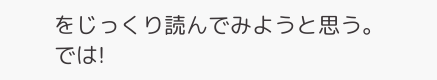をじっくり読んでみようと思う。では!